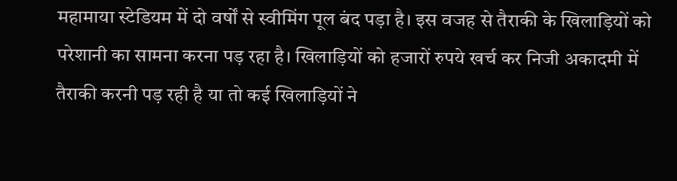महामाया स्टेडियम में दो वर्षों से स्वीमिंग पूल बंद पड़ा है। इस वजह से तैराकी के खिलाड़ियों को परेशानी का सामना करना पड़ रहा है। खिलाड़ियों को हजारों रुपये खर्च कर निजी अकादमी में तैराकी करनी पड़ रही है या तो कई खिलाड़ियों ने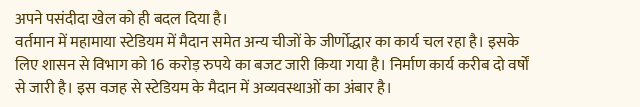अपने पसंदीदा खेल को ही बदल दिया है।
वर्तमान में महामाया स्टेडियम में मैदान समेत अन्य चीजों के जीर्णोद्धार का कार्य चल रहा है। इसके लिए शासन से विभाग को 16 करोड़ रुपये का बजट जारी किया गया है। निर्माण कार्य करीब दो वर्षों से जारी है। इस वजह से स्टेडियम के मैदान में अव्यवस्थाओं का अंबार है।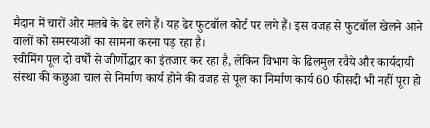मैदान में चारों ओर मलबे के ढेर लगे हैं। यह ढेर फुटबॉल कोर्ट पर लगे हैं। इस वजह से फुटबॉल खेलने आने वालों को समस्याओं का सामना करना पड़ रहा है।
स्वीमिंग पूल दो वर्षों से जीर्णोद्धार का इंतजार कर रहा है, लेकिन विभाग के ढिलमुल रवैये और कार्यदायी संस्था की कछुआ चाल से निर्माण कार्य होने की वजह से पूल का निर्माण कार्य 60 फीसदी भी नहीं पूरा हो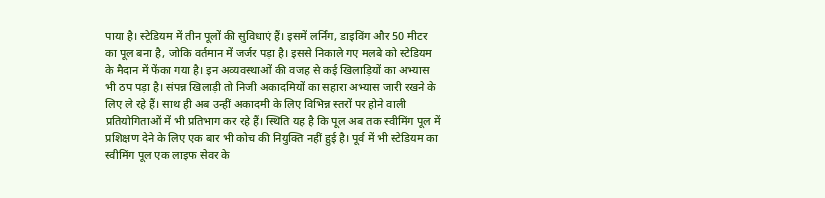पाया है। स्टेडियम में तीन पूलों की सुविधाएं हैं। इसमें लर्निंग, डाइविंग और 50 मीटर का पूल बना है, जोकि वर्तमान में जर्जर पड़ा है। इससे निकाले गए मलबे को स्टेडियम के मैदान में फेंका गया है। इन अव्यवस्थाओं की वजह से कई खिलाड़ियों का अभ्यास भी ठप पड़ा है। संपन्न खिलाड़ी तो निजी अकादमियों का सहारा अभ्यास जारी रखने के लिए ले रहे हैं। साथ ही अब उन्हीं अकादमी के लिए विभिन्न स्तरों पर होने वाली प्रतियोगिताओं में भी प्रतिभाग कर रहे हैं। स्थिति यह है कि पूल अब तक स्वीमिंग पूल में प्रशिक्षण देने के लिए एक बार भी कोच की नियुक्ति नहीं हुई है। पूर्व में भी स्टेडियम का स्वीमिंग पूल एक लाइफ सेवर के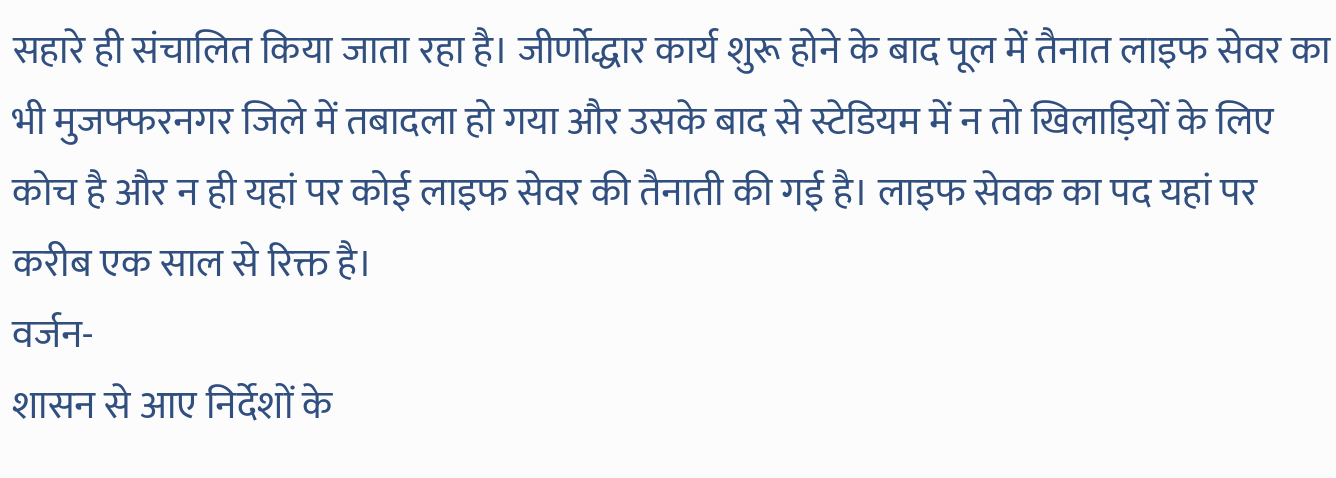सहारे ही संचालित किया जाता रहा है। जीर्णोद्धार कार्य शुरू होने के बाद पूल में तैनात लाइफ सेवर का भी मुजफ्फरनगर जिले में तबादला हो गया और उसके बाद से स्टेडियम में न तो खिलाड़ियों के लिए कोच है और न ही यहां पर कोई लाइफ सेवर की तैनाती की गई है। लाइफ सेवक का पद यहां पर करीब एक साल से रिक्त है।
वर्जन-
शासन से आए निर्देशों के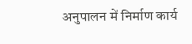अनुपालन में निर्माण कार्य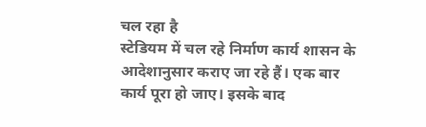चल रहा है
स्टेडियम में चल रहे निर्माण कार्य शासन के आदेशानुसार कराए जा रहे हैं। एक बार कार्य पूरा हो जाए। इसके बाद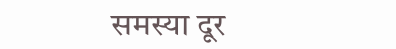समस्या दूर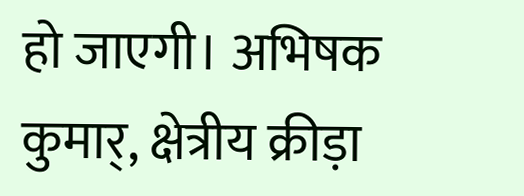हो जाएगी। अभिषक कुमार्, क्षेत्रीय क्रीड़ा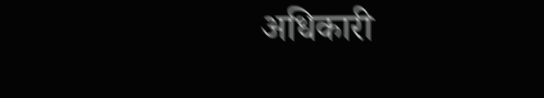अधिकारी